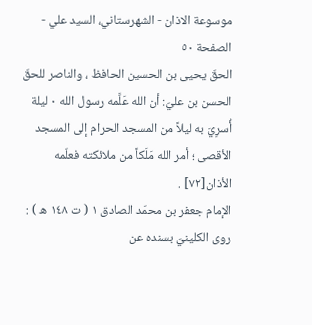موسوعة الاذان - الشهرستاني، السيد علي - الصفحة ٥٠
الحقّ يحيى بن الحسين الحافظ ، والناصر للحقّ الحسن بن عليّ: أن الله عَلَّمه رسول الله ٠ ليلة أُسرِيَ به ليلاً من المسجد الحرام إلى المسجد الأقصى ؛ أمر الله مَلَكاً من ملائكته فعلّمه الأذان[٧٢] .
الإمام جعفر بن محمّد الصادق ١ ( ت ١٤٨ ه ) :
روى الكلينيّ بسنده عن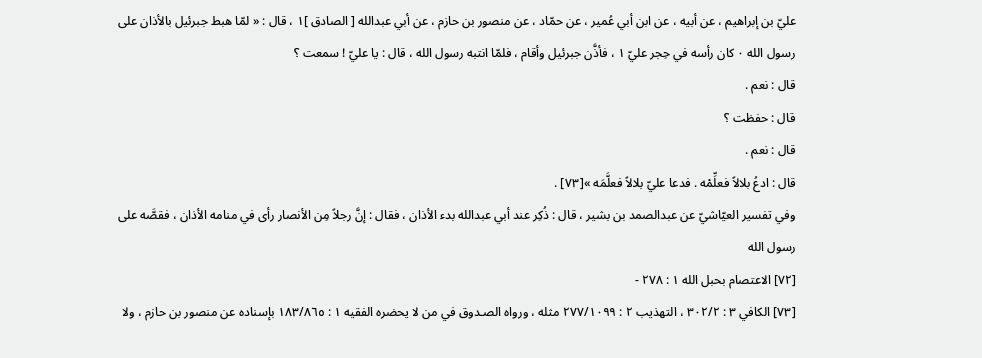عليّ بن إبراهيم ، عن أبيه ، عن ابن أبي عُمير ، عن حمّاد ، عن منصور بن حازم ، عن أبي عبدالله [ الصادق ]١ ، قال : « لمّا هبط جبرئيل بالأذان على رسول الله ٠ كان رأسه في حِجر عليّ ١ ، فأذَّن جبرئيل وأقام ، فلمّا انتبه رسول الله ، قال : يا عليّ ! سمعت ؟
قال : نعم .
قال : حفظت ؟
قال : نعم .
قال : ادعُ بلالاً فعلِّمْه . فدعا عليّ بلالاً فعلَّمَه »[٧٣] .
وفي تفسير العيّاشيّ عن عبدالصمد بن بشير ، قال : ذُكِر عند أبي عبدالله بدء الأذان ، فقال : إنَّ رجلاً مِن الأنصار رأى في منامه الأذان ، فقصَّه على رسول الله
[٧٢] الاعتصام بحبل الله ١ : ٢٧٨ -
[٧٣] الكافي ٣ : ٣٠٢/٢ ، التهذيب ٢ : ٢٧٧/١٠٩٩ مثله ، ورواه الصـدوق في من لا يحضره الفقيه ١ : ١٨٣/٨٦٥ بإسناده عن منصور بن حازم ، ولا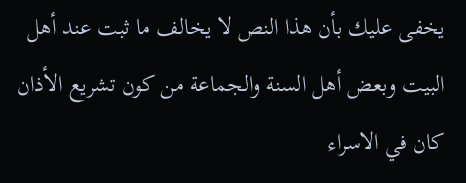يخفى عليك بأن هذا النص لا يخالف ما ثبت عند أهل البيت وبعض أهل السنة والجماعة من كون تشريع الأذان كان في الاسراء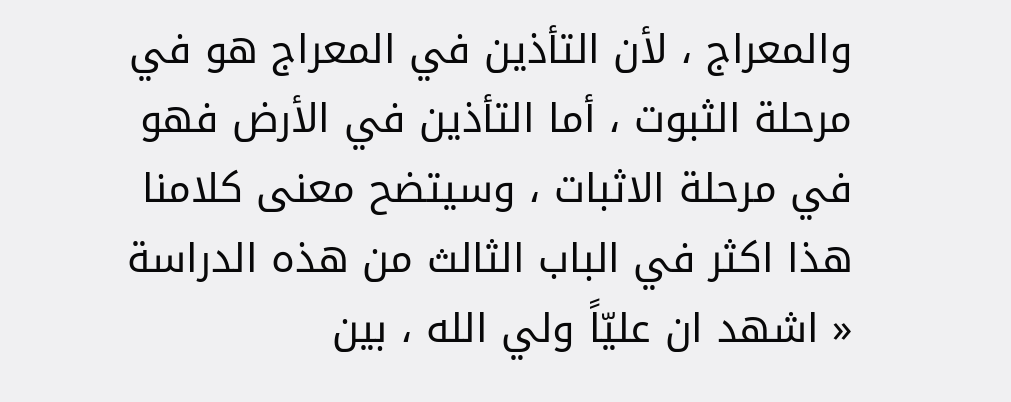والمعراج ، لأن التأذين في المعراج هو في مرحلة الثبوت ، أما التأذين في الأرض فهو في مرحلة الاثبات ، وسيتضح معنى كلامنا هذا اكثر في الباب الثالث من هذه الدراسة « اشهد ان عليّاً ولي الله ، بين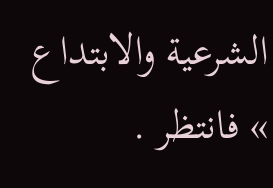الشرعية والابتداع » فانتظر .